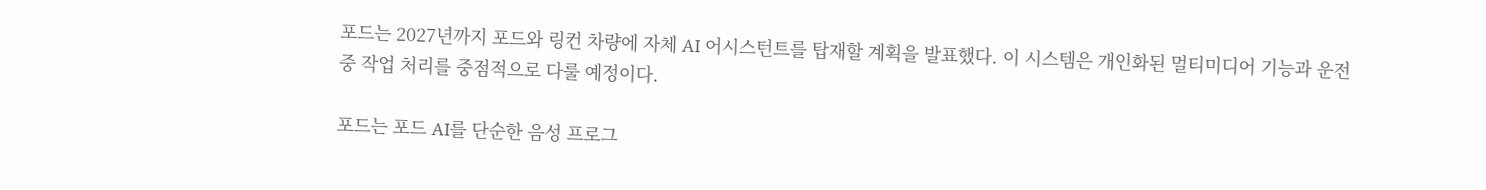포드는 2027년까지 포드와 링컨 차량에 자체 AI 어시스턴트를 탑재할 계획을 발표했다. 이 시스템은 개인화된 멀티미디어 기능과 운전 중 작업 처리를 중점적으로 다룰 예정이다.

포드는 포드 AI를 단순한 음성 프로그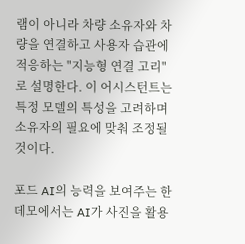램이 아니라 차량 소유자와 차량을 연결하고 사용자 습관에 적응하는 "지능형 연결 고리"로 설명한다. 이 어시스턴트는 특정 모델의 특성을 고려하며 소유자의 필요에 맞춰 조정될 것이다.

포드 AI의 능력을 보여주는 한 데모에서는 AI가 사진을 활용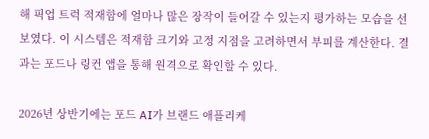해 픽업 트럭 적재함에 얼마나 많은 장작이 들어갈 수 있는지 평가하는 모습을 선보였다. 이 시스템은 적재함 크기와 고정 지점을 고려하면서 부피를 계산한다. 결과는 포드나 링컨 앱을 통해 원격으로 확인할 수 있다.

2026년 상반기에는 포드 AI가 브랜드 애플리케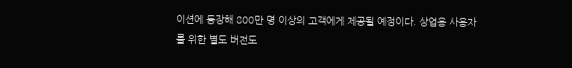이션에 등장해 800만 명 이상의 고객에게 제공될 예정이다. 상업용 사용자를 위한 별도 버전도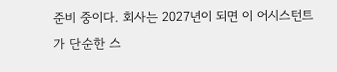준비 중이다. 회사는 2027년이 되면 이 어시스턴트가 단순한 스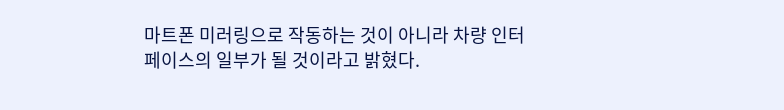마트폰 미러링으로 작동하는 것이 아니라 차량 인터페이스의 일부가 될 것이라고 밝혔다.